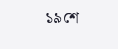১৯শে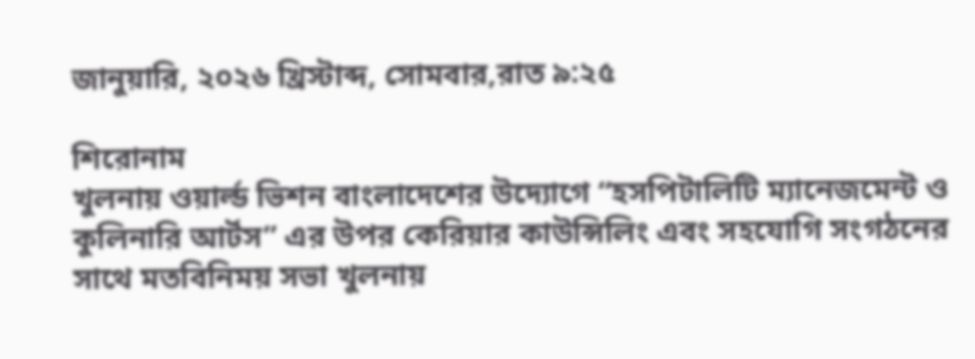জানুয়ারি, ২০২৬ খ্রিস্টাব্দ, সোমবার,রাত ৯:২৫

শিরোনাম
খুলনায় ওয়ার্ল্ড ভিশন বাংলাদেশের উদ্যোগে “হসপিটালিটি ম্যানেজমেন্ট ও কুলিনারি আর্টস” এর উপর কেরিয়ার কাউন্সিলিং এবং সহযোগি সংগঠনের সাথে মতবিনিময় সভা খুলনায়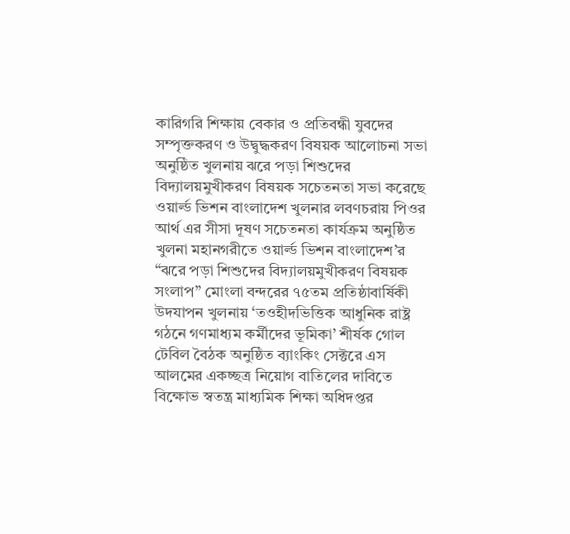কারিগরি শিক্ষায় বেকার ও প্রতিবন্ধী যুবদের সম্পৃক্তকরণ ও উদ্বুদ্ধকরণ বিষয়ক আলোচনা সভা অনুষ্ঠিত খুলনায় ঝরে পড়া শিশুদের বিদ্যালয়মুখীকরণ বিষয়ক সচেতনতা সভা করেছে ওয়ার্ল্ড ভিশন বাংলাদেশ খুলনার লবণচরায় পিওর আর্থ এর সীসা দূষণ সচেতনতা কার্যক্রম অনুষ্ঠিত খুলনা মহানগরীতে ওয়ার্ল্ড ভিশন বাংলাদেশ’র “ঝরে পড়া শিশুদের বিদ্যালয়মুখীকরণ বিষয়ক সংলাপ” মোংলা বন্দরের ৭৫তম প্রতিষ্ঠাবার্ষিকী উদযাপন খুলনায় ‘তওহীদভিত্তিক আধুনিক রাষ্ট্র গঠনে গণমাধ্যম কর্মীদের ভূমিকা’ শীর্ষক গোল টেবিল বৈঠক অনুষ্ঠিত ব্যাংকিং সেক্টরে এস আলমের একচ্ছত্র নিয়োগ বাতিলের দাবিতে বিক্ষোভ স্বতন্ত্র মাধ্যমিক শিক্ষা অধিদপ্তর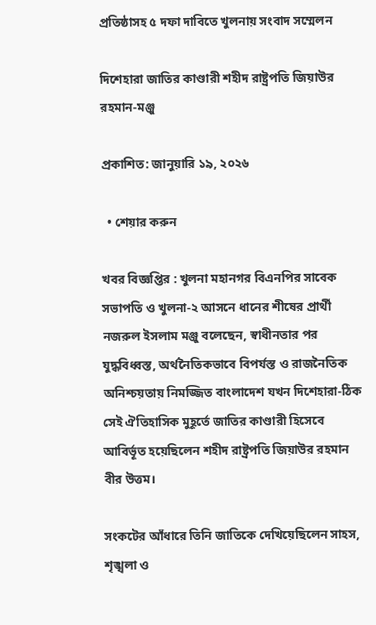প্রতিষ্ঠাসহ ৫ দফা দাবিতে খুলনায় সংবাদ সম্মেলন

দিশেহারা জাতির কাণ্ডারী শহীদ রাষ্ট্রপতি জিয়াউর রহমান-মঞ্জু

প্রকাশিত: জানুয়ারি ১৯, ২০২৬

  • শেয়ার করুন

খবর বিজ্ঞপ্তির : খুলনা মহানগর বিএনপির সাবেক সভাপতি ও খুলনা-২ আসনে ধানের শীষের প্রার্থী নজরুল ইসলাম মঞ্জু বলেছেন, স্বাধীনতার পর যুদ্ধবিধ্বস্ত, অর্থনৈতিকভাবে বিপর্যস্ত ও রাজনৈতিক অনিশ্চয়তায় নিমজ্জিত বাংলাদেশ যখন দিশেহারা-ঠিক সেই ঐতিহাসিক মুহূর্তে জাতির কাণ্ডারী হিসেবে আবির্ভূত হয়েছিলেন শহীদ রাষ্ট্রপতি জিয়াউর রহমান বীর উত্তম।

সংকটের আঁধারে তিনি জাতিকে দেখিয়েছিলেন সাহস, শৃঙ্খলা ও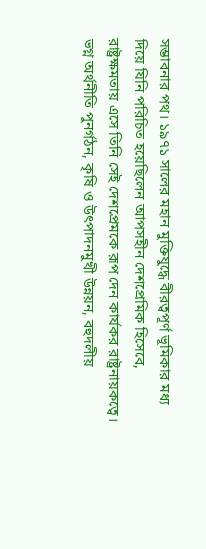সম্ভাবনার পথ। ১৯৭১ সালের মহান মুক্তিযুদ্ধে বীরত্বপূর্ণ ভূমিকার মধ্য দিয়ে যিনি পরিচিত হয়েছিলেন আপসহীন দেশপ্রেমিক হিসেবে, রাষ্ট্রক্ষমতায় এসে তিনি সেই দেশপ্রেমকে রূপ দেন কার্যকর রাষ্ট্রনায়কত্বে। ভগ্ন অর্থনীতি পুনর্গঠন, কৃষি ও উৎপাদনমুখী উন্নয়ন, বহুদলীয়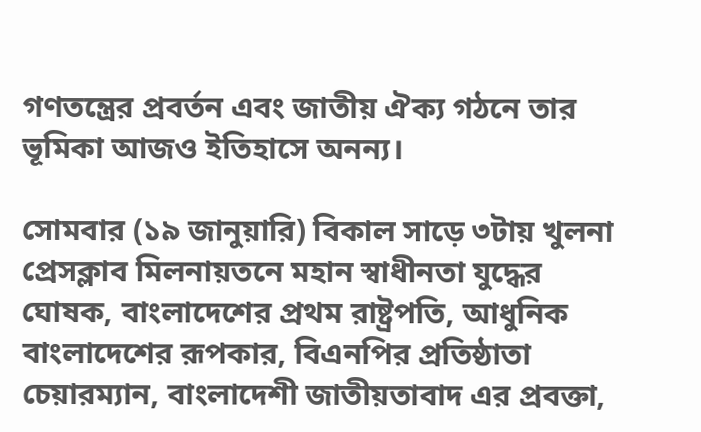গণতন্ত্রের প্রবর্তন এবং জাতীয় ঐক্য গঠনে তার ভূমিকা আজও ইতিহাসে অনন্য।

সোমবার (১৯ জানুয়ারি) বিকাল সাড়ে ৩টায় খুলনা প্রেসক্লাব মিলনায়তনে মহান স্বাধীনতা যুদ্ধের ঘোষক, বাংলাদেশের প্রথম রাষ্ট্রপতি, আধুনিক বাংলাদেশের রূপকার, বিএনপির প্রতিষ্ঠাতা চেয়ারম্যান, বাংলাদেশী জাতীয়তাবাদ এর প্রবক্তা,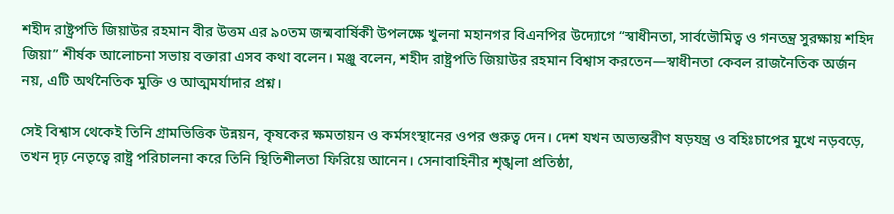শহীদ রাষ্ট্রপতি জিয়াউর রহমান বীর উত্তম এর ৯০তম জন্মবার্ষিকী উপলক্ষে খুলনা মহানগর বিএনপির উদ্যোগে “স্বাধীনতা, সার্বভৌমিত্ব ও গনতন্ত্র সুরক্ষায় শহিদ জিয়া” শীর্ষক আলোচনা সভায় বক্তারা এসব কথা বলেন। মঞ্জু বলেন, শহীদ রাষ্ট্রপতি জিয়াউর রহমান বিশ্বাস করতেন—স্বাধীনতা কেবল রাজনৈতিক অর্জন নয়, এটি অর্থনৈতিক মুক্তি ও আত্মমর্যাদার প্রশ্ন।

সেই বিশ্বাস থেকেই তিনি গ্রামভিত্তিক উন্নয়ন, কৃষকের ক্ষমতায়ন ও কর্মসংস্থানের ওপর গুরুত্ব দেন। দেশ যখন অভ্যন্তরীণ ষড়যন্ত্র ও বহিঃচাপের মুখে নড়বড়ে, তখন দৃঢ় নেতৃত্বে রাষ্ট্র পরিচালনা করে তিনি স্থিতিশীলতা ফিরিয়ে আনেন। সেনাবাহিনীর শৃঙ্খলা প্রতিষ্ঠা,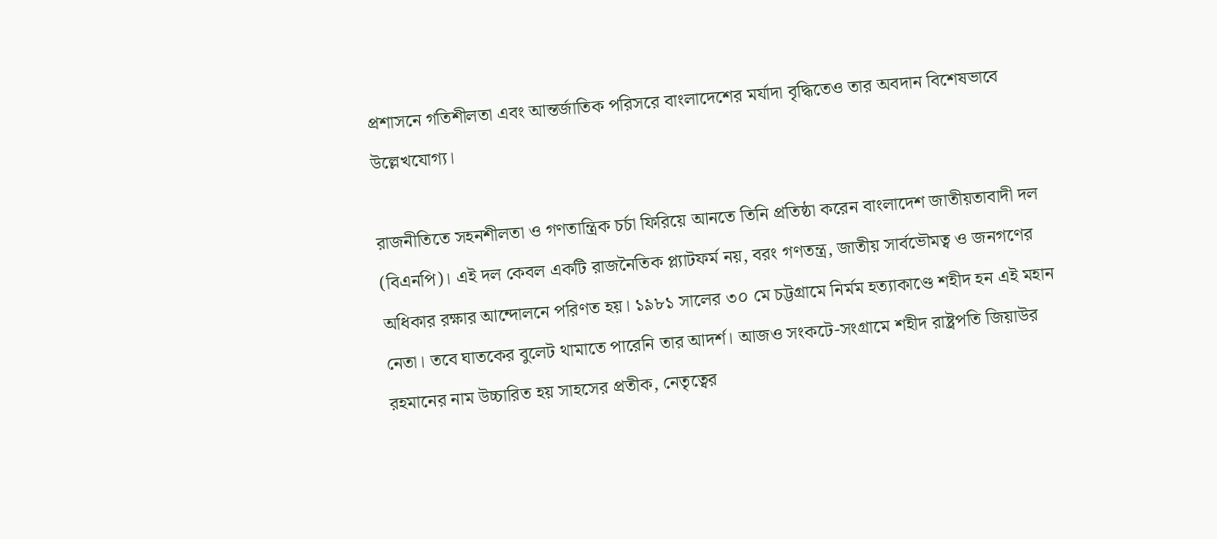প্রশাসনে গতিশীলতা এবং আন্তর্জাতিক পরিসরে বাংলাদেশের মর্যাদা বৃদ্ধিতেও তার অবদান বিশেষভাবে উল্লেখযোগ্য।

রাজনীতিতে সহনশীলতা ও গণতান্ত্রিক চর্চা ফিরিয়ে আনতে তিনি প্রতিষ্ঠা করেন বাংলাদেশ জাতীয়তাবাদী দল (বিএনপি)। এই দল কেবল একটি রাজনৈতিক প্ল্যাটফর্ম নয়, বরং গণতন্ত্র, জাতীয় সার্বভৌমত্ব ও জনগণের অধিকার রক্ষার আন্দোলনে পরিণত হয়। ১৯৮১ সালের ৩০ মে চট্টগ্রামে নির্মম হত্যাকাণ্ডে শহীদ হন এই মহান নেতা। তবে ঘাতকের বুলেট থামাতে পারেনি তার আদর্শ। আজও সংকটে-সংগ্রামে শহীদ রাষ্ট্রপতি জিয়াউর রহমানের নাম উচ্চারিত হয় সাহসের প্রতীক, নেতৃত্বের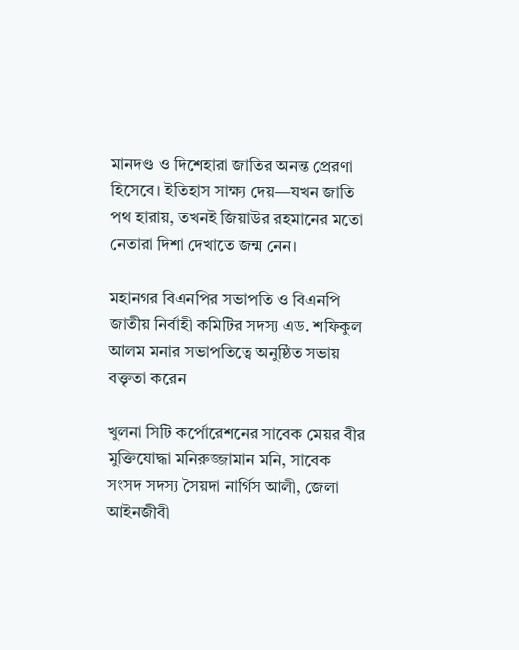মানদণ্ড ও দিশেহারা জাতির অনন্ত প্রেরণা হিসেবে। ইতিহাস সাক্ষ্য দেয়—যখন জাতি পথ হারায়, তখনই জিয়াউর রহমানের মতো নেতারা দিশা দেখাতে জন্ম নেন।

মহানগর বিএনপির সভাপতি ও বিএনপি জাতীয় নির্বাহী কমিটির সদস্য এড. শফিকুল আলম মনার সভাপতিত্বে অনুষ্ঠিত সভায় বক্তৃতা করেন

খুলনা সিটি কর্পোরেশনের সাবেক মেয়র বীর মুক্তিযোদ্ধা মনিরুজ্জামান মনি, সাবেক সংসদ সদস্য সৈয়দা নার্গিস আলী, জেলা আইনজীবী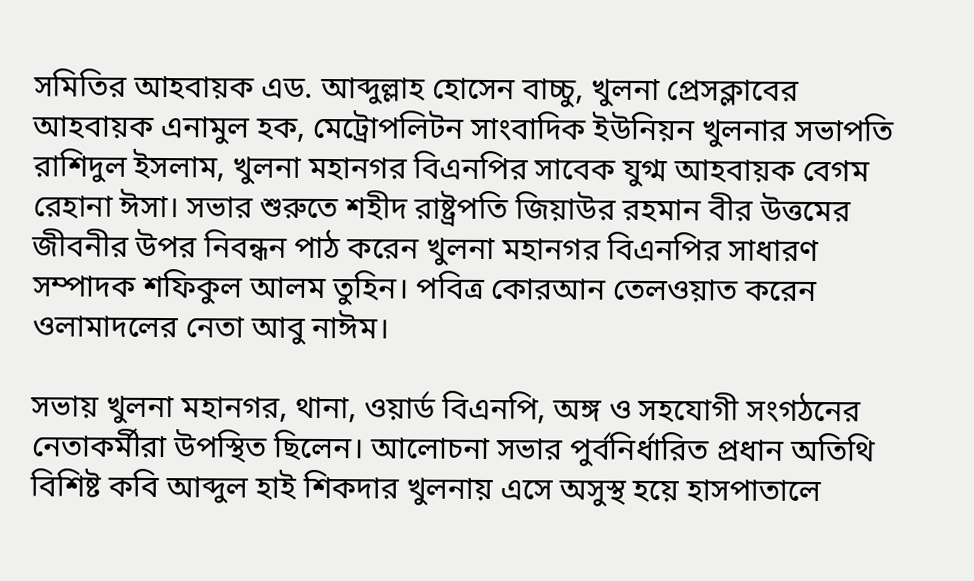সমিতির আহবায়ক এড. আব্দুল্লাহ হোসেন বাচ্চু, খুলনা প্রেসক্লাবের আহবায়ক এনামুল হক, মেট্রোপলিটন সাংবাদিক ইউনিয়ন খুলনার সভাপতি রাশিদুল ইসলাম, খুলনা মহানগর বিএনপির সাবেক যুগ্ম আহবায়ক বেগম রেহানা ঈসা। সভার শুরুতে শহীদ রাষ্ট্রপতি জিয়াউর রহমান বীর উত্তমের জীবনীর উপর নিবন্ধন পাঠ করেন খুলনা মহানগর বিএনপির সাধারণ সম্পাদক শফিকুল আলম তুহিন। পবিত্র কোরআন তেলওয়াত করেন ওলামাদলের নেতা আবু নাঈম।

সভায় খুলনা মহানগর, থানা, ওয়ার্ড বিএনপি, অঙ্গ ও সহযোগী সংগঠনের নেতাকর্মীরা উপস্থিত ছিলেন। আলোচনা সভার পুর্বনির্ধারিত প্রধান অতিথি বিশিষ্ট কবি আব্দুল হাই শিকদার খুলনায় এসে অসুস্থ হয়ে হাসপাতালে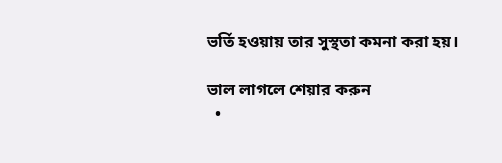ভর্তি হওয়ায় তার সুস্থতা কমনা করা হয়।

ভাল লাগলে শেয়ার করুন
  •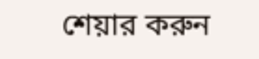শেয়ার করুন